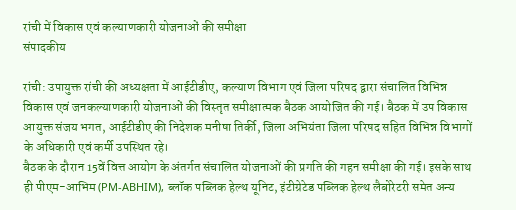रांची में विकास एवं कल्याणकारी योजनाओं की समीक्षा
संपादकीय

रांची: उपायुक्त रांची की अध्यक्षता में आईटीडीए, कल्याण विभाग एवं जिला परिषद द्वारा संचालित विभिन्न विकास एवं जनकल्याणकारी योजनाओं की विस्तृत समीक्षात्मक बैठक आयोजित की गई। बैठक में उप विकास आयुक्त संजय भगत, आईटीडीए की निदेशक मनीषा तिर्की, जिला अभियंता जिला परिषद सहित विभिन्न विभागों के अधिकारी एवं कर्मी उपस्थित रहे।
बैठक के दौरान 15वें वित्त आयोग के अंतर्गत संचालित योजनाओं की प्रगति की गहन समीक्षा की गई। इसके साथ ही पीएम-आभिम (PM-ABHIM), ब्लॉक पब्लिक हेल्थ यूनिट, इंटीग्रेटेड पब्लिक हेल्थ लैबोरेटरी समेत अन्य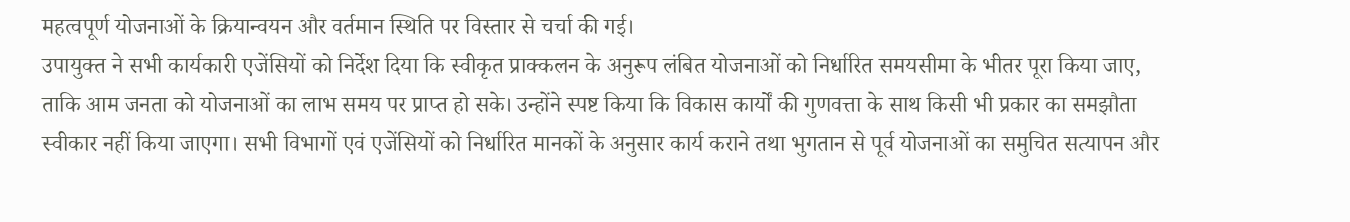महत्वपूर्ण योजनाओं के क्रियान्वयन और वर्तमान स्थिति पर विस्तार से चर्चा की गई।
उपायुक्त ने सभी कार्यकारी एजेंसियों को निर्देश दिया कि स्वीकृत प्राक्कलन के अनुरूप लंबित योजनाओं को निर्धारित समयसीमा के भीतर पूरा किया जाए, ताकि आम जनता को योजनाओं का लाभ समय पर प्राप्त हो सके। उन्होंने स्पष्ट किया कि विकास कार्यों की गुणवत्ता के साथ किसी भी प्रकार का समझौता स्वीकार नहीं किया जाएगा। सभी विभागों एवं एजेंसियों को निर्धारित मानकों के अनुसार कार्य कराने तथा भुगतान से पूर्व योजनाओं का समुचित सत्यापन और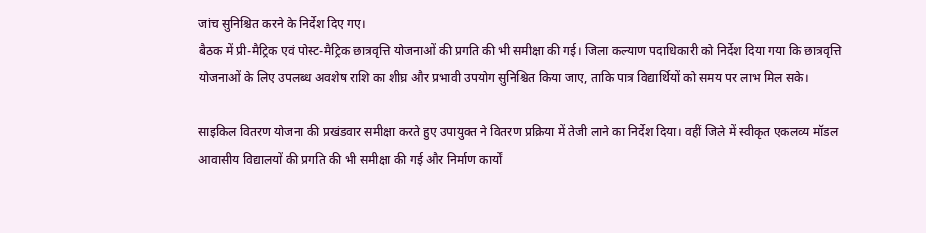जांच सुनिश्चित करने के निर्देश दिए गए।
बैठक में प्री-मैट्रिक एवं पोस्ट-मैट्रिक छात्रवृत्ति योजनाओं की प्रगति की भी समीक्षा की गई। जिला कल्याण पदाधिकारी को निर्देश दिया गया कि छात्रवृत्ति योजनाओं के लिए उपलब्ध अवशेष राशि का शीघ्र और प्रभावी उपयोग सुनिश्चित किया जाए, ताकि पात्र विद्यार्थियों को समय पर लाभ मिल सके।

साइकिल वितरण योजना की प्रखंडवार समीक्षा करते हुए उपायुक्त ने वितरण प्रक्रिया में तेजी लाने का निर्देश दिया। वहीं जिले में स्वीकृत एकलव्य मॉडल आवासीय विद्यालयों की प्रगति की भी समीक्षा की गई और निर्माण कार्यों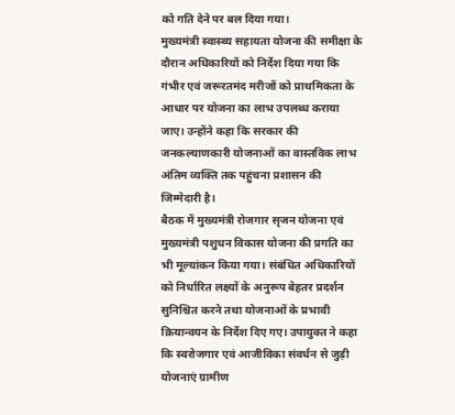को गति देने पर बल दिया गया।
मुख्यमंत्री स्वास्थ्य सहायता योजना की समीक्षा के दौरान अधिकारियों को निर्देश दिया गया कि गंभीर एवं जरूरतमंद मरीजों को प्राथमिकता के आधार पर योजना का लाभ उपलब्ध कराया जाए। उन्होंने कहा कि सरकार की जनकल्याणकारी योजनाओं का वास्तविक लाभ अंतिम व्यक्ति तक पहुंचना प्रशासन की जिम्मेदारी है।
बैठक में मुख्यमंत्री रोजगार सृजन योजना एवं मुख्यमंत्री पशुधन विकास योजना की प्रगति का भी मूल्यांकन किया गया। संबंधित अधिकारियों को निर्धारित लक्ष्यों के अनुरूप बेहतर प्रदर्शन सुनिश्चित करने तथा योजनाओं के प्रभावी क्रियान्वयन के निर्देश दिए गए। उपायुक्त ने कहा कि स्वरोजगार एवं आजीविका संवर्धन से जुड़ी योजनाएं ग्रामीण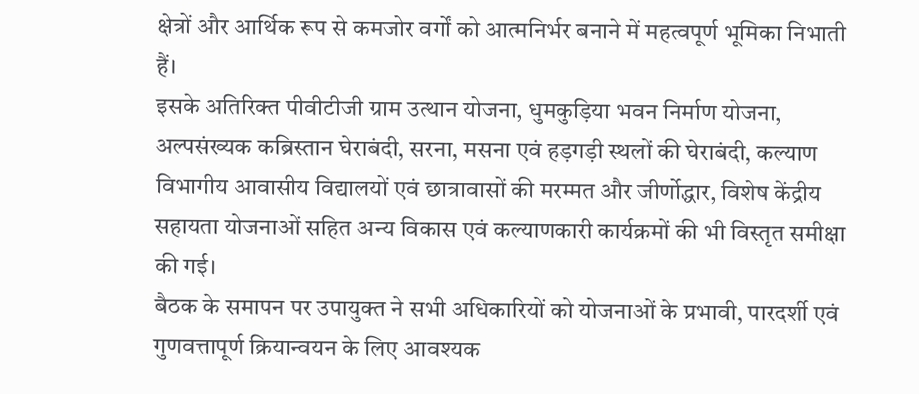क्षेत्रों और आर्थिक रूप से कमजोर वर्गों को आत्मनिर्भर बनाने में महत्वपूर्ण भूमिका निभाती हैं।
इसके अतिरिक्त पीवीटीजी ग्राम उत्थान योजना, धुमकुड़िया भवन निर्माण योजना, अल्पसंख्यक कब्रिस्तान घेराबंदी, सरना, मसना एवं हड़गड़ी स्थलों की घेराबंदी, कल्याण विभागीय आवासीय विद्यालयों एवं छात्रावासों की मरम्मत और जीर्णोद्धार, विशेष केंद्रीय सहायता योजनाओं सहित अन्य विकास एवं कल्याणकारी कार्यक्रमों की भी विस्तृत समीक्षा की गई।
बैठक के समापन पर उपायुक्त ने सभी अधिकारियों को योजनाओं के प्रभावी, पारदर्शी एवं गुणवत्तापूर्ण क्रियान्वयन के लिए आवश्यक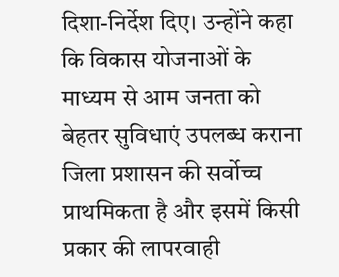दिशा-निर्देश दिए। उन्होंने कहा कि विकास योजनाओं के माध्यम से आम जनता को बेहतर सुविधाएं उपलब्ध कराना जिला प्रशासन की सर्वोच्च प्राथमिकता है और इसमें किसी प्रकार की लापरवाही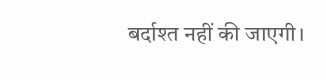बर्दाश्त नहीं की जाएगी।